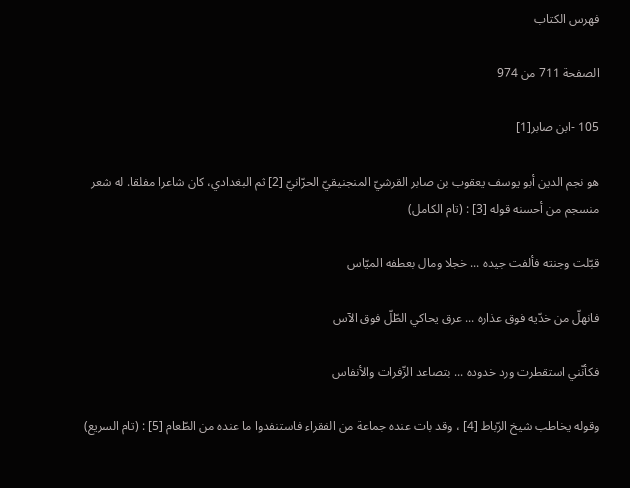فهرس الكتاب

الصفحة 711 من 974

105 -ابن صابر[1]

هو نجم الدين أبو يوسف يعقوب بن صابر القرشيّ المنجنيقيّ الحرّانيّ [2] ثم البغدادي، كان شاعرا مفلقا. له شعر منسجم من أحسنه قوله [3] : (تام الكامل)

قبّلت وجنته فألفت جيده ... خجلا ومال بعطفه الميّاس

فانهلّ من خدّيه فوق عذاره ... عرق يحاكي الطّلّ فوق الآس

فكأنّني استقطرت ورد خدوده ... بتصاعد الزّفرات والأنفاس

وقوله يخاطب شيخ الرّباط [4] ، وقد بات عنده جماعة من الفقراء فاستنفدوا ما عنده من الطّعام [5] : (تام السريع)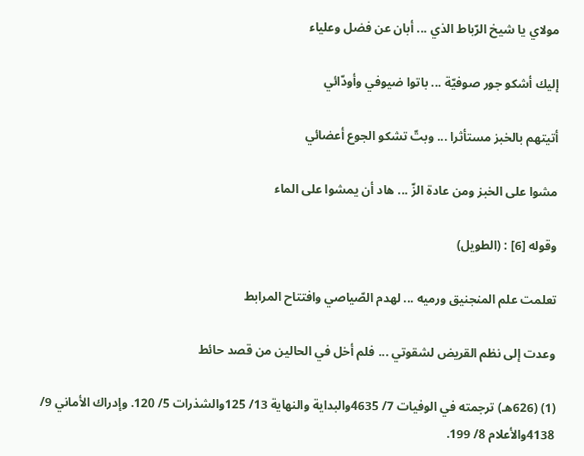مولاي يا شيخ الرّباط الذي ... أبان عن فضل وعلياء

إليك أشكو جور صوفيّة ... باتوا ضيوفي وأودّائي

أتيتهم بالخبز مستأثرا ... وبتّ تشكو الجوع أعضائي

مشوا على الخبز ومن عادة الزّ ... هاد أن يمشوا على الماء

وقوله [6] : (الطويل)

تعلمت علم المنجنيق ورميه ... لهدم الصّياصي وافتتاح المرابط

وعدت إلى نظم القريض لشقوتي ... فلم أخل في الحالين من قصد حائط

(1) (626هـ) ترجمته في الوفيات 7/ 4635والبداية والنهاية 13/ 125والشذرات 5/ 120. وإدراك الأماني 9/ 4138والأعلام 8/ 199.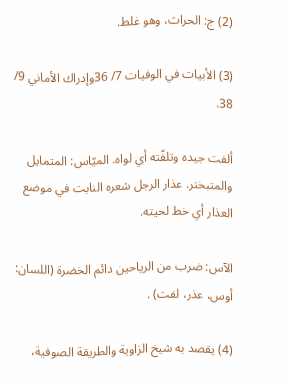(2) ج: الحراث، وهو غلط.

(3) الأبيات في الوفيات 7/ 36وإدراك الأماني 9/ 38.

ألفت جيده وتلفّته أي لواه. الميّاس: المتمايل والمتبختر. عذار الرجل شعره النابت في موضع العذار أي خط لحيته.

الآس: ضرب من الرياحين دائم الخضرة (اللسان: أوس، عذر، لفت) .

(4) يقصد به شيخ الزاوية والطريقة الصوفية،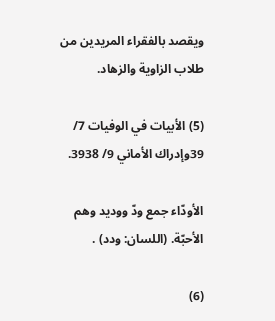ويقصد بالفقراء المريدين من طلاب الزاوية والزهاد.

(5) الأبيات في الوفيات 7/ 39وإدراك الأماني 9/ 3938.

الأودّاء جمع ودّ ووديد وهم الأحبّة. (اللسان: ودد) .

(6)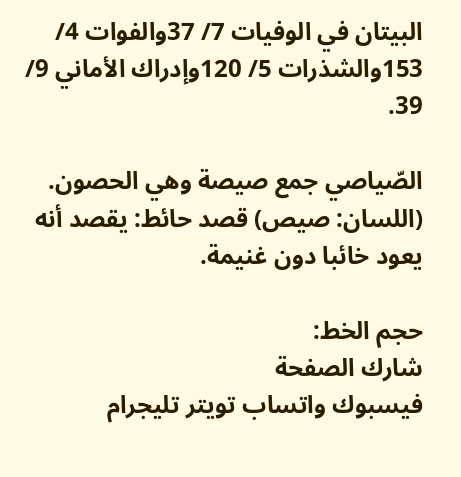البيتان في الوفيات 7/ 37والفوات 4/ 153والشذرات 5/ 120وإدراك الأماني 9/ 39.

الصّياصي جمع صيصة وهي الحصون. (اللسان: صيص) قصد حائط: يقصد أنه يعود خائبا دون غنيمة.

حجم الخط:
شارك الصفحة
فيسبوك واتساب تويتر تليجرام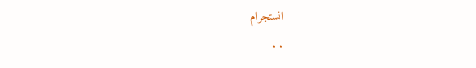انستجرام
. .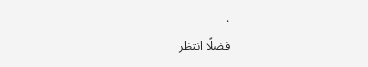.
فضلًا انتظر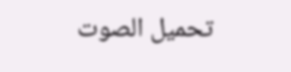تحميل الصوت